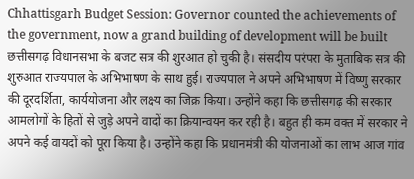Chhattisgarh Budget Session: Governor counted the achievements of the government, now a grand building of development will be built
छत्तीसगढ़ विधानसभा के बजट सत्र की शुरआत हो चुकी है। संसदीय परंपरा के मुताबिक सत्र की शुरुआत राज्यपाल के अभिभाषण के साथ हुई। राज्यपाल ने अपने अभिभाषण में विष्णु सरकार की दूरदर्शिता, कार्ययोजना और लक्ष्य का जिक्र किया। उन्होंने कहा कि छत्तीसगढ़ की सरकार आमलोगों के हितों से जुड़े अपने वादों का क्रियान्वयन कर रही है। बहुत ही कम वक्त में सरकार ने अपने कई वायदों को पूरा किया है। उन्होंने कहा कि प्रधानमंत्री की योजनाओं का लाभ आज गांव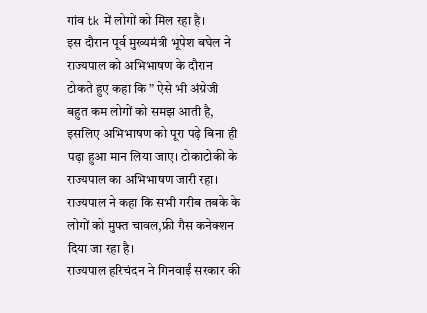गांव tk में लोगों को मिल रहा है।
इस दौरान पूर्व मुख्यमंत्री भूपेश बघेल ने राज्यपाल को अभिभाषण के दौरान टोकते हुए कहा कि ” ऐसे भी अंग्रेजी बहुत कम लोगों को समझ आती है, इसलिए अभिभाषण को पूरा पढ़े बिना ही पढ़ा हुआ मान लिया जाए। टोकाटोकी के राज्यपाल का अभिभाषण जारी रहा। राज्यपाल ने कहा कि सभी गरीब तबके के लोगों को मुफ्त चावल,फ्री गैस कनेक्शन दिया जा रहा है।
राज्यपाल हरिचंदन ने गिनवाईं सरकार की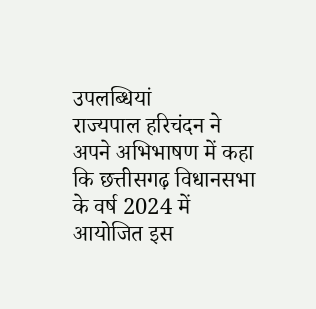उपलब्धियां
राज्यपाल हरिचंदन ने अपने अभिभाषण में कहा कि छत्तीसगढ़ विधानसभा के वर्ष 2024 में आयोजित इस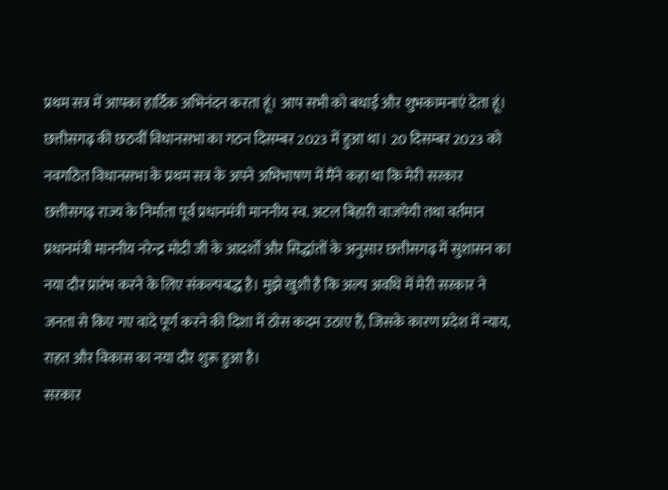प्रथम सत्र में आपका हार्दिक अभिनंदन करता हूं। आप सभी को बधाई और शुभकामनाएं देता हूं। छत्तीसगढ़ की छठवीं विधानसभा का गठन दिसम्बर 2023 में हुआ था। 20 दिसम्बर 2023 को नवगठित विधानसभा के प्रथम सत्र के अपने अभिभाषण में मैंने कहा था कि मेरी सरकार छत्तीसगढ़ राज्य के निर्माता पूर्व प्रधानमंत्री माननीय स्व. अटल बिहारी वाजपेयी तथा वर्तमान प्रधानमंत्री माननीय नरेन्द्र मोदी जी के आदर्शों और सिद्धांतों के अनुसार छत्तीसगढ़ में सुशासन का नया दौर प्रारंभ करने के लिए संकल्पबद्ध है। मुझे खुशी है कि अल्प अवधि में मेरी सरकार ने जनता से किए गए वादे पूर्ण करने की दिशा में ठोस कदम उठाए हैं, जिसके कारण प्रदेश में न्याय, राहत और विकास का नया दौर शुरू हुआ है।
सरकार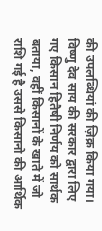की उपलब्धियां की ज़िक्र किया गया। विष्णु देव साय की सरकार द्वारा लिए गए किसान हितैषी निर्णय को सार्थक बताया, वहीं किसानों के खाते में जो राशि गई है उससे किसानो की आर्थिक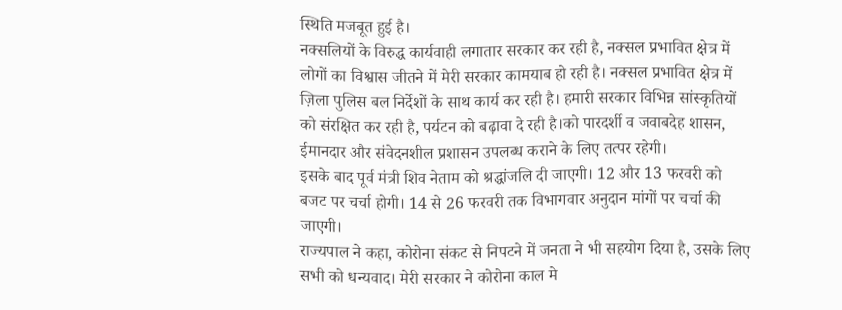स्थिति मजबूत हुई है।
नक्सलियों के विरुद्ध कार्यवाही लगातार सरकार कर रही है, नक्सल प्रभावित क्षेत्र में लोगों का विश्वास जीतने में मेरी सरकार कामयाब हो रही है। नक्सल प्रभावित क्षेत्र में ज़िला पुलिस बल निर्देशों के साथ कार्य कर रही है। हमारी सरकार विभिन्न सांस्कृतियों को संरक्षित कर रही है, पर्यटन को बढ़ावा दे रही है।को पारदर्शी व जवाबदेह शासन, ईमानदार और संवेदनशील प्रशासन उपलब्ध कराने के लिए तत्पर रहेगी।
इसके बाद पूर्व मंत्री शिव नेताम को श्रद्धांजलि दी जाएगी। 12 और 13 फरवरी को बजट पर चर्चा होगी। 14 से 26 फरवरी तक विभागवार अनुदान मांगों पर चर्चा की जाएगी।
राज्यपाल ने कहा, कोरोना संकट से निपटने में जनता ने भी सहयोग दिया है, उसके लिए सभी को धन्यवाद। मेरी सरकार ने कोरोना काल मे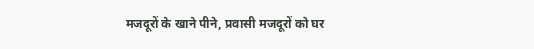मजदूरों के खाने पीने, प्रवासी मजदूरों को घर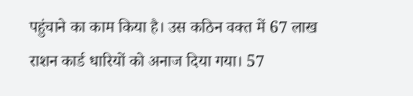पहुंचाने का काम किया है। उस कठिन वक्त में 67 लाख राशन कार्ड धारियों को अनाज दिया गया। 57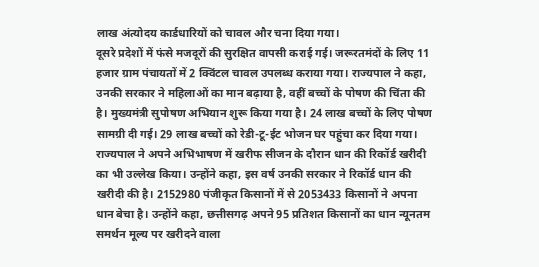लाख अंत्योदय कार्डधारियों को चावल और चना दिया गया।
दूसरे प्रदेशों में फंसे मजदूरों की सुरक्षित वापसी कराई गई। जरूरतमंदों के लिए 11 हजार ग्राम पंचायतों में 2 क्विंटल चावल उपलब्ध कराया गया। राज्यपाल ने कहा, उनकी सरकार ने महिलाओं का मान बढ़ाया है, वहीं बच्चों के पोषण की चिंता की है। मुख्यमंत्री सुपोषण अभियान शुरू किया गया है। 24 लाख बच्चों के लिए पोषण सामग्री दी गई। 29 लाख बच्चों को रेडी-टू-ईट भोजन घर पहुंचा कर दिया गया।
राज्यपाल ने अपने अभिभाषण में खरीफ सीजन के दौरान धान की रिकॉर्ड खरीदी का भी उल्लेख किया। उन्होंने कहा, इस वर्ष उनकी सरकार ने रिकॉर्ड धान की खरीदी की है। 2152980 पंजीकृत किसानों में से 2053433 किसानों ने अपना धान बेचा है। उन्होंने कहा, छत्तीसगढ़ अपने 95 प्रतिशत किसानों का धान न्यूनतम समर्थन मूल्य पर खरीदने वाला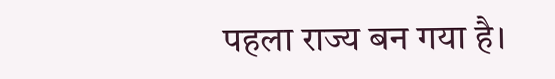पहला राज्य बन गया है।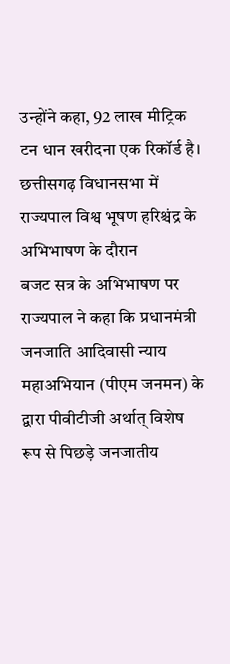उन्होंने कहा, 92 लाख मीट्रिक टन धान खरीदना एक रिकॉर्ड है।
छत्तीसगढ़ विधानसभा में राज्यपाल विश्व भूषण हरिश्चंद्र के अभिभाषण के दौरान
बजट सत्र के अभिभाषण पर राज्यपाल ने कहा कि प्रधानमंत्री जनजाति आदिवासी न्याय महाअभियान (पीएम जनमन) के द्वारा पीवीटीजी अर्थात् विशेष रूप से पिछड़े जनजातीय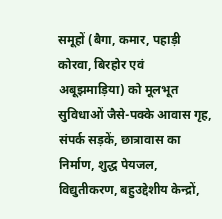समूहों (बैगा, कमार, पहाड़ी कोरवा, बिरहोर एवं अबूझमाड़िया) को मूलभूत सुविधाओं जैसे-पक्के आवास गृह, संपर्क सड़कें, छात्रावास का निर्माण, शुद्ध पेयजल, विद्युतीकरण, बहुउद्देशीय केन्द्रों,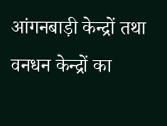आंगनबाड़ी केन्द्रों तथा वनधन केन्द्रों का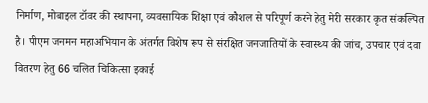निर्माण, मोबाइल टॉवर की स्थापना, व्यवसायिक शिक्षा एवं कौशल से परिपूर्ण करने हेतु मेरी सरकार कृत संकल्पित है। पीएम जनमन महाअभियान के अंतर्गत विशेष रूप से संरक्षित जनजातियों के स्वास्थ्य की जांच, उपचार एवं दवा वितरण हेतु 66 चलित चिकित्सा इकाई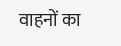वाहनों का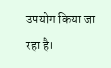उपयोग किया जा रहा है।